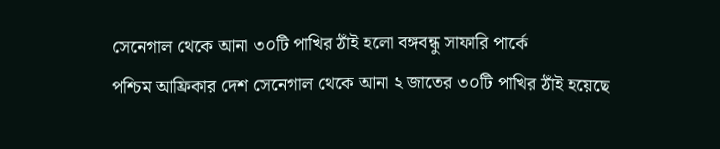সেনেগাল থেকে আনা ৩০টি পাখির ঠাঁই হলো বঙ্গবন্ধু সাফারি পার্কে
পশ্চিম আফ্রিকার দেশ সেনেগাল থেকে আনা ২ জাতের ৩০টি পাখির ঠাঁই হয়েছে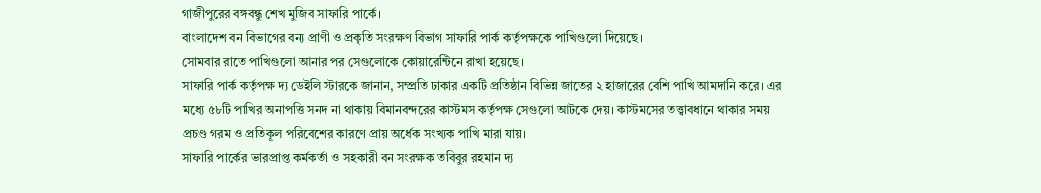গাজীপুরের বঙ্গবন্ধু শেখ মুজিব সাফারি পার্কে।
বাংলাদেশ বন বিভাগের বন্য প্রাণী ও প্রকৃতি সংরক্ষণ বিভাগ সাফারি পার্ক কর্তৃপক্ষকে পাখিগুলো দিয়েছে।
সোমবার রাতে পাখিগুলো আনার পর সেগুলোকে কোয়ারেন্টিনে রাখা হয়েছে।
সাফারি পার্ক কর্তৃপক্ষ দ্য ডেইলি স্টারকে জানান, সম্প্রতি ঢাকার একটি প্রতিষ্ঠান বিভিন্ন জাতের ২ হাজারের বেশি পাখি আমদানি করে। এর মধ্যে ৫৮টি পাখির অনাপত্তি সনদ না থাকায় বিমানবন্দরের কাস্টমস কর্তৃপক্ষ সেগুলো আটকে দেয়। কাস্টমসের তত্ত্বাবধানে থাকার সময় প্রচণ্ড গরম ও প্রতিকূল পরিবেশের কারণে প্রায় অর্ধেক সংখ্যক পাখি মারা যায়।
সাফারি পার্কের ভারপ্রাপ্ত কর্মকর্তা ও সহকারী বন সংরক্ষক তবিবুর রহমান দ্য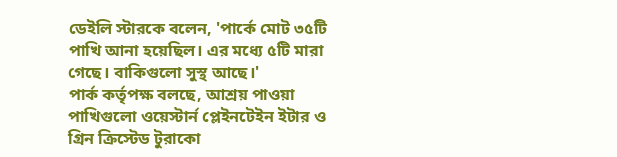ডেইলি স্টারকে বলেন, 'পার্কে মোট ৩৫টি পাখি আনা হয়েছিল। এর মধ্যে ৫টি মারা গেছে। বাকিগুলো সুস্থ আছে।'
পার্ক কর্তৃপক্ষ বলছে, আশ্রয় পাওয়া পাখিগুলো ওয়েস্টার্ন প্লেইনটেইন ইটার ও গ্রিন ক্রিস্টেড টুরাকো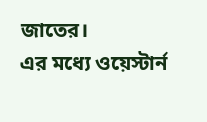জাতের।
এর মধ্যে ওয়েস্টার্ন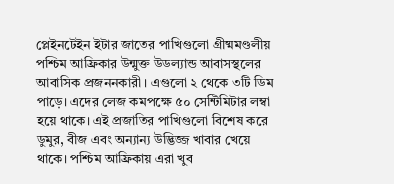প্লেইনটেইন ইটার জাতের পাখিগুলো গ্রীষ্মমণ্ডলীয় পশ্চিম আফ্রিকার উন্মুক্ত উডল্যান্ড আবাসস্থলের আবাসিক প্রজননকারী। এগুলো ২ থেকে ৩টি ডিম পাড়ে। এদের লেজ কমপক্ষে ৫০ সেন্টিমিটার লম্বা হয়ে থাকে। এই প্রজাতির পাখিগুলো বিশেষ করে ডুমুর, বীজ এবং অন্যান্য উদ্ভিজ্জ খাবার খেয়ে থাকে। পশ্চিম আফ্রিকায় এরা খুব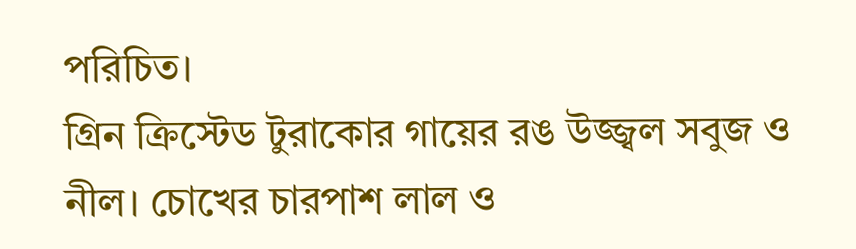পরিচিত।
গ্রিন ক্রিস্টেড টুরাকোর গায়ের রঙ উজ্জ্বল সবুজ ও নীল। চোখের চারপাশ লাল ও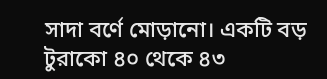সাদা বর্ণে মোড়ানো। একটি বড় টুরাকো ৪০ থেকে ৪৩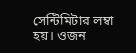সেন্টিমিটার লম্বা হয়। ওজন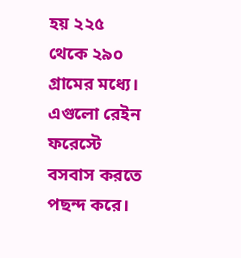হয় ২২৫ থেকে ২৯০ গ্রামের মধ্যে। এগুলো রেইন ফরেস্টে বসবাস করতে পছন্দ করে।